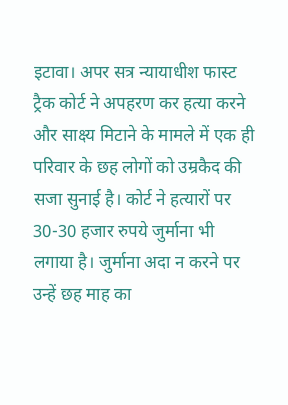इटावा। अपर सत्र न्यायाधीश फास्ट ट्रैक कोर्ट ने अपहरण कर हत्या करने और साक्ष्य मिटाने के मामले में एक ही परिवार के छह लोगों को उम्रकैद की सजा सुनाई है। कोर्ट ने हत्यारों पर 30-30 हजार रुपये जुर्माना भी लगाया है। जुर्माना अदा न करने पर उन्हें छह माह का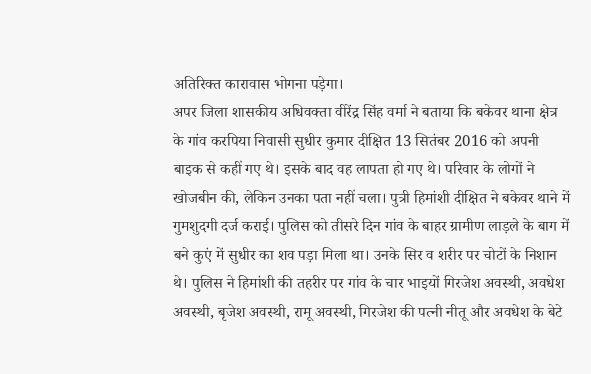अतिरिक्त कारावास भोगना पड़ेगा।
अपर जिला शासकीय अधिवक्ता वीरेंद्र सिंह वर्मा ने बताया कि बकेवर थाना क्षेत्र के गांव करपिया निवासी सुधीर कुमार दीक्षित 13 सितंबर 2016 को अपनी बाइक से कहीं गए थे। इसके बाद वह लापता हो गए थे। परिवार के लोगों ने खोजबीन की, लेकिन उनका पता नहीं चला। पुत्री हिमांशी दीक्षित ने बकेवर थाने में गुमशुदगी दर्ज कराई। पुलिस को तीसरे दिन गांव के बाहर ग्रामीण लाड़ले के बाग में बने कुएं में सुधीर का शव पड़ा मिला था। उनके सिर व शरीर पर चोटों के निशान थे। पुलिस ने हिमांशी की तहरीर पर गांव के चार भाइयों गिरजेश अवस्थी, अवधेश अवस्थी, बृजेश अवस्थी, रामू अवस्थी, गिरजेश की पत्नी नीतू और अवधेश के बेटे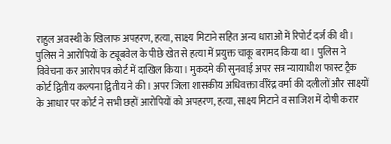राहुल अवस्थी के खिलाफ अपहरण, हत्या, साक्ष्य मिटाने सहित अन्य धाराओं में रिपोर्ट दर्ज की थी।
पुलिस ने आरोपियों के ट्यूबवेल के पीछे खेत से हत्या में प्रयुक्त चाकू बरामद किया था। पुलिस ने विवेचना कर आरोपपत्र कोर्ट में दाखिल किया। मुकदमे की सुनवाई अपर सत्र न्यायाधीश फास्ट ट्रैक कोर्ट द्वितीय कल्पना द्वितीय ने की। अपर जिला शासकीय अधिवक्ता वीरेंद्र वर्मा की दलीलों और साक्ष्यों के आधार पर कोर्ट ने सभी छहों आरोपियों को अपहरण, हत्या, साक्ष्य मिटाने व साजिश में दोषी करार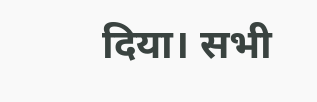दिया। सभी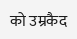को उम्रकैद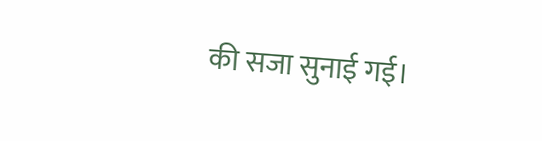की सजा सुनाई गई।